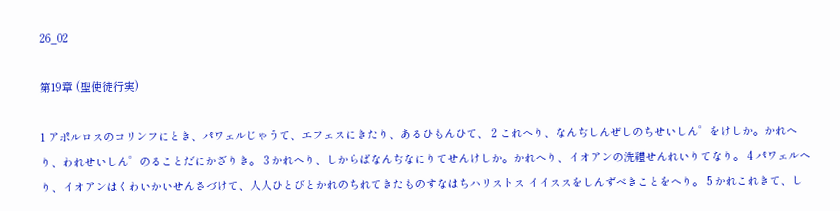26_02

第19章 (聖使徒行実)

1 アポルロスのコリンフにとき、パワェルじゃうて、エフェスにきたり、あるひもんひて、 2 これへり、なんぢしんぜしのちせいしん゜をけしか。かれへり、われせいしん゜のることだにかざりき。 3 かれへり、しからばなんぢなにりてせんけしか。かれへり、イオアンの洗禮せんれいりてなり。 4 パワェルへり、イオアンはくわいかいせんさづけて、人人ひとびとかれのちれてきたものすなはちハリストス イイススをしんずべきことをへり。 5 かれこれきて、し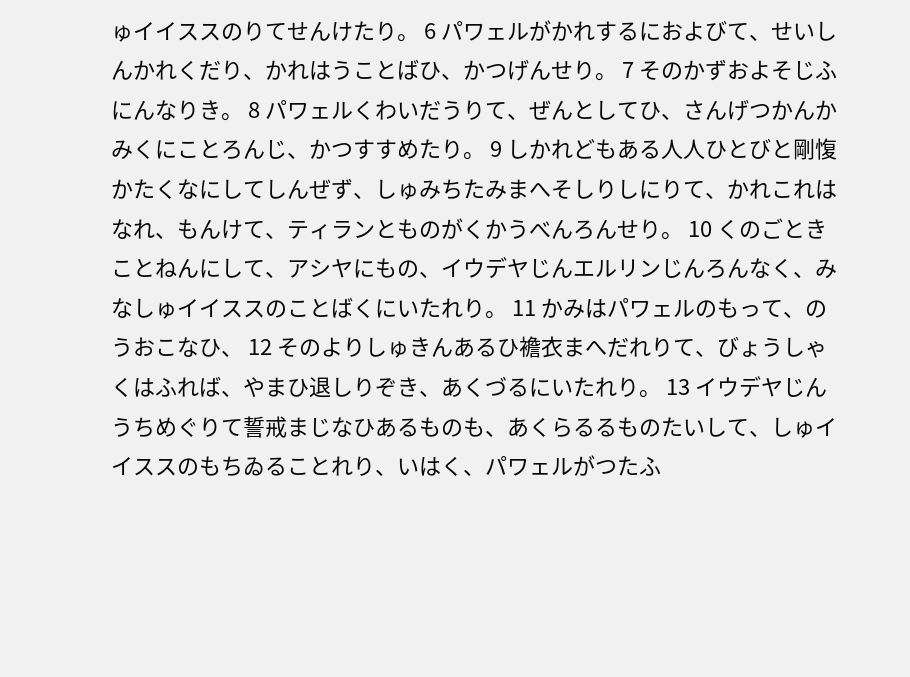ゅイイススのりてせんけたり。 6 パワェルがかれするにおよびて、せいしんかれくだり、かれはうことばひ、かつげんせり。 7 そのかずおよそじふにんなりき。 8 パワェルくわいだうりて、ぜんとしてひ、さんげつかんかみくにことろんじ、かつすすめたり。 9 しかれどもある人人ひとびと剛愎かたくなにしてしんぜず、しゅみちたみまへそしりしにりて、かれこれはなれ、もんけて、ティランとものがくかうべんろんせり。 10 くのごときことねんにして、アシヤにもの、イウデヤじんエルリンじんろんなく、みなしゅイイススのことばくにいたれり。 11 かみはパワェルのもって、のうおこなひ、 12 そのよりしゅきんあるひ襜衣まへだれりて、びょうしゃくはふれば、やまひ退しりぞき、あくづるにいたれり。 13 イウデヤじんうちめぐりて誓戒まじなひあるものも、あくらるるものたいして、しゅイイススのもちゐることれり、いはく、パワェルがつたふ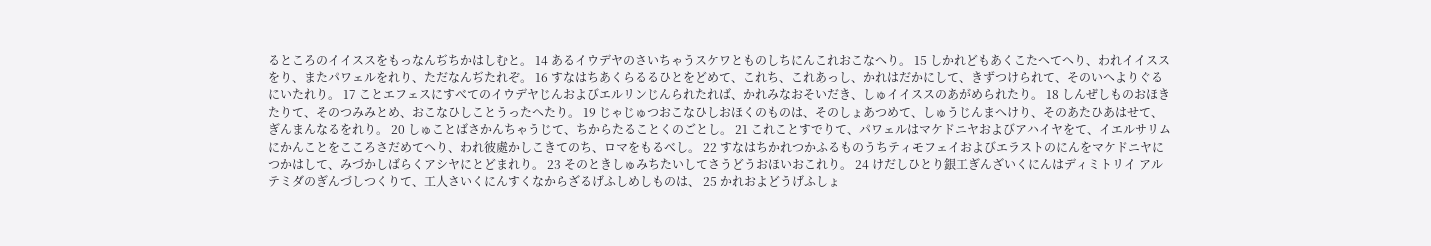るところのイイススをもっなんぢちかはしむと。 14 あるイウデヤのさいちゃうスケワとものしちにんこれおこなへり。 15 しかれどもあくこたへてへり、われイイススをり、またパワェルをれり、ただなんぢたれぞ。 16 すなはちあくらるるひとをどめて、これち、これあっし、かれはだかにして、きずつけられて、そのいへよりぐるにいたれり。 17 ことエフェスにすべてのイウデヤじんおよびエルリンじんられたれば、かれみなおそいだき、しゅイイススのあがめられたり。 18 しんぜしものおほきたりて、そのつみみとめ、おこなひしことうったへたり。 19 じゃじゅつおこなひしおほくのものは、そのしょあつめて、しゅうじんまへけり、そのあたひあはせて、ぎんまんなるをれり。 20 しゅことばさかんちゃうじて、ちからたることくのごとし。 21 これことすでりて、パワェルはマケドニヤおよびアハイヤをて、イエルサリムにかんことをこころさだめてへり、われ彼處かしこきてのち、ロマをもるべし。 22 すなはちかれつかふるものうちティモフェイおよびエラストのにんをマケドニヤにつかはして、みづかしばらくアシヤにとどまれり。 23 そのときしゅみちたいしてさうどうおほいおこれり。 24 けだしひとり銀工ぎんざいくにんはディミトリイ アルテミダのぎんづしつくりて、工人さいくにんすくなからざるげふしめしものは、 25 かれおよどうげふしょ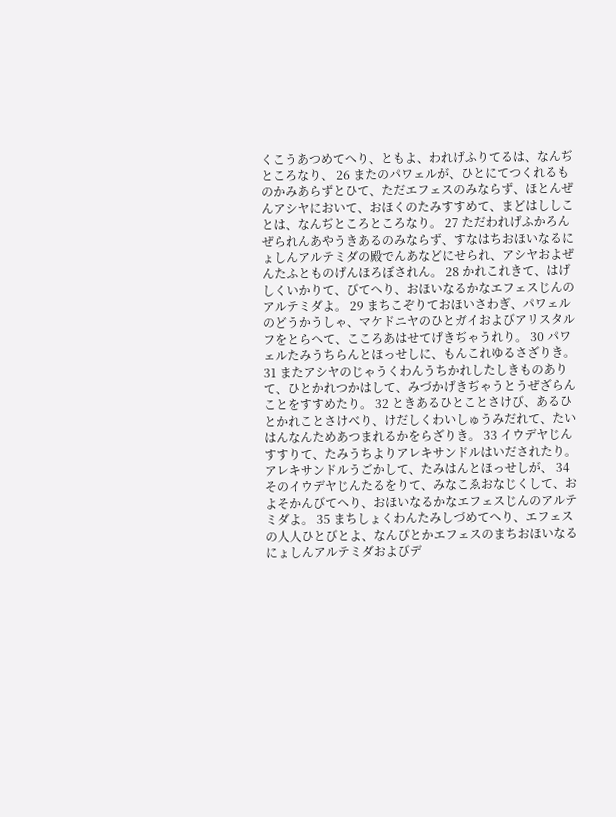くこうあつめてへり、ともよ、われげふりてるは、なんぢところなり、 26 またのパワェルが、ひとにてつくれるものかみあらずとひて、ただエフェスのみならず、ほとんぜんアシヤにおいて、おほくのたみすすめて、まどはししことは、なんぢところところなり。 27 ただわれげふかろんぜられんあやうきあるのみならず、すなはちおほいなるにょしんアルテミダの殿でんあなどにせられ、アシヤおよぜんたふとものげんほろぼされん。 28 かれこれきて、はげしくいかりて、びてへり、おほいなるかなエフェスじんのアルテミダよ。 29 まちこぞりておほいさわぎ、パワェルのどうかうしゃ、マケドニヤのひとガイおよびアリスタルフをとらへて、こころあはせてげきぢゃうれり。 30 パワェルたみうちらんとほっせしに、もんこれゆるさざりき。 31 またアシヤのじゃうくわんうちかれしたしきものありて、ひとかれつかはして、みづかげきぢゃうとうぜざらんことをすすめたり。 32 ときあるひとことさけび、あるひとかれことさけべり、けだしくわいしゅうみだれて、たいはんなんためあつまれるかをらざりき。 33 イウデヤじんすすりて、たみうちよりアレキサンドルはいだされたり。アレキサンドルうごかして、たみはんとほっせしが、 34 そのイウデヤじんたるをりて、みなこゑおなじくして、およそかんびてへり、おほいなるかなエフェスじんのアルテミダよ。 35 まちしょくわんたみしづめてへり、エフェスの人人ひとびとよ、なんぴとかエフェスのまちおほいなるにょしんアルテミダおよびデ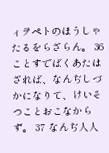ィヲペトのほうしゃたるをらざらん。 36 ことすでばくあたはざれば、なんぢしづかになりて、けいそつことおこなからず。 37 なんぢ人人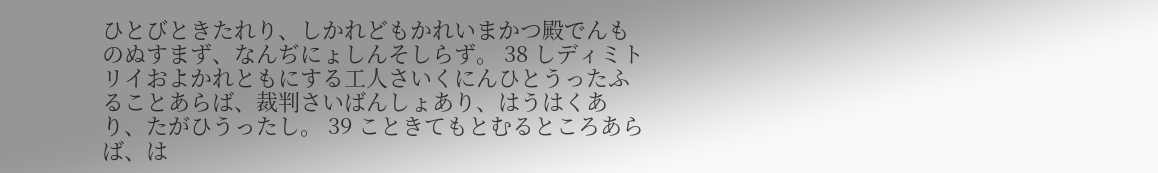ひとびときたれり、しかれどもかれいまかつ殿でんものぬすまず、なんぢにょしんそしらず。 38 しディミトリイおよかれともにする工人さいくにんひとうったふることあらば、裁判さいばんしょあり、はうはくあり、たがひうったし。 39 こときてもとむるところあらば、は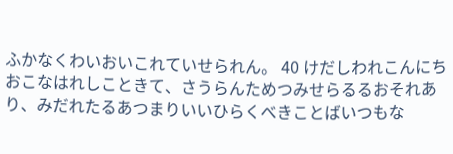ふかなくわいおいこれていせられん。 40 けだしわれこんにちおこなはれしこときて、さうらんためつみせらるるおそれあり、みだれたるあつまりいいひらくべきことばいつもな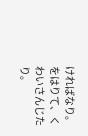ければなり。をはりて、くわいさんじたり。